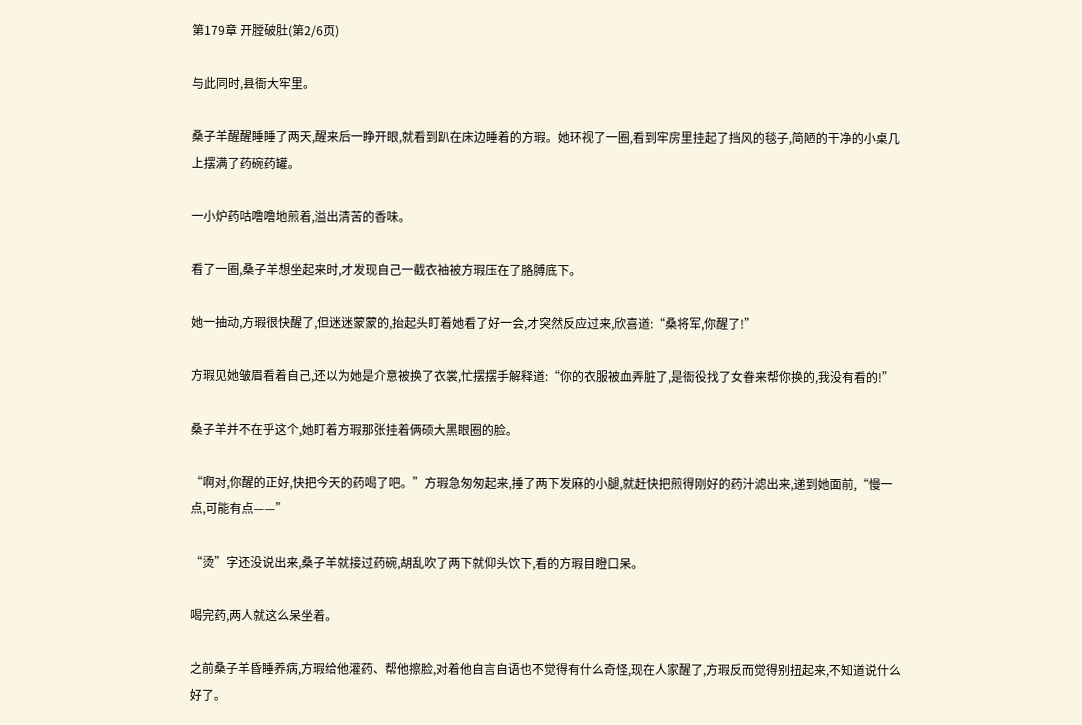第179章 开膛破肚(第2/6页)

与此同时,县衙大牢里。

桑子羊醒醒睡睡了两天,醒来后一睁开眼,就看到趴在床边睡着的方瑕。她环视了一圈,看到牢房里挂起了挡风的毯子,简陋的干净的小桌几上摆满了药碗药罐。

一小炉药咕噜噜地煎着,溢出清苦的香味。

看了一圈,桑子羊想坐起来时,才发现自己一截衣袖被方瑕压在了胳膊底下。

她一抽动,方瑕很快醒了,但迷迷蒙蒙的,抬起头盯着她看了好一会,才突然反应过来,欣喜道:“桑将军,你醒了!”

方瑕见她皱眉看着自己,还以为她是介意被换了衣裳,忙摆摆手解释道:“你的衣服被血弄脏了,是衙役找了女眷来帮你换的,我没有看的!”

桑子羊并不在乎这个,她盯着方瑕那张挂着俩硕大黑眼圈的脸。

“啊对,你醒的正好,快把今天的药喝了吧。”方瑕急匆匆起来,捶了两下发麻的小腿,就赶快把煎得刚好的药汁滤出来,递到她面前,“慢一点,可能有点——”

“烫”字还没说出来,桑子羊就接过药碗,胡乱吹了两下就仰头饮下,看的方瑕目瞪口呆。

喝完药,两人就这么呆坐着。

之前桑子羊昏睡养病,方瑕给他灌药、帮他擦脸,对着他自言自语也不觉得有什么奇怪,现在人家醒了,方瑕反而觉得别扭起来,不知道说什么好了。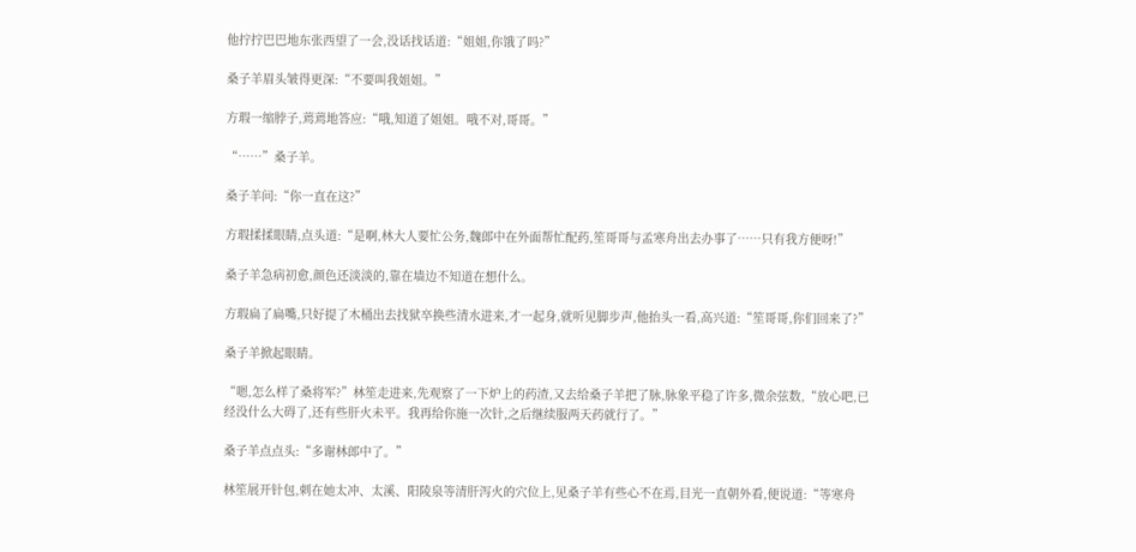他拧拧巴巴地东张西望了一会,没话找话道:“姐姐,你饿了吗?”

桑子羊眉头皱得更深:“不要叫我姐姐。”

方瑕一缩脖子,蔫蔫地答应:“哦,知道了姐姐。哦不对,哥哥。”

“……”桑子羊。

桑子羊问:“你一直在这?”

方瑕揉揉眼睛,点头道:“是啊,林大人要忙公务,魏郎中在外面帮忙配药,笙哥哥与孟寒舟出去办事了……只有我方便呀!”

桑子羊急病初愈,颜色还淡淡的,靠在墙边不知道在想什么。

方瑕扁了扁嘴,只好提了木桶出去找狱卒换些清水进来,才一起身,就听见脚步声,他抬头一看,高兴道:“笙哥哥,你们回来了?”

桑子羊掀起眼睛。

“嗯,怎么样了桑将军?”林笙走进来,先观察了一下炉上的药渣,又去给桑子羊把了脉,脉象平稳了许多,微余弦数,“放心吧,已经没什么大碍了,还有些肝火未平。我再给你施一次针,之后继续服两天药就行了。”

桑子羊点点头:“多谢林郎中了。”

林笙展开针包,刺在她太冲、太溪、阳陵泉等清肝泻火的穴位上,见桑子羊有些心不在焉,目光一直朝外看,便说道:“等寒舟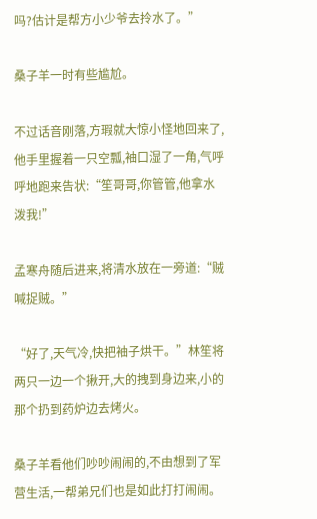吗?估计是帮方小少爷去拎水了。”

桑子羊一时有些尴尬。

不过话音刚落,方瑕就大惊小怪地回来了,他手里握着一只空瓢,袖口湿了一角,气呼呼地跑来告状:“笙哥哥,你管管,他拿水泼我!”

孟寒舟随后进来,将清水放在一旁道:“贼喊捉贼。”

“好了,天气冷,快把袖子烘干。”林笙将两只一边一个揪开,大的拽到身边来,小的那个扔到药炉边去烤火。

桑子羊看他们吵吵闹闹的,不由想到了军营生活,一帮弟兄们也是如此打打闹闹。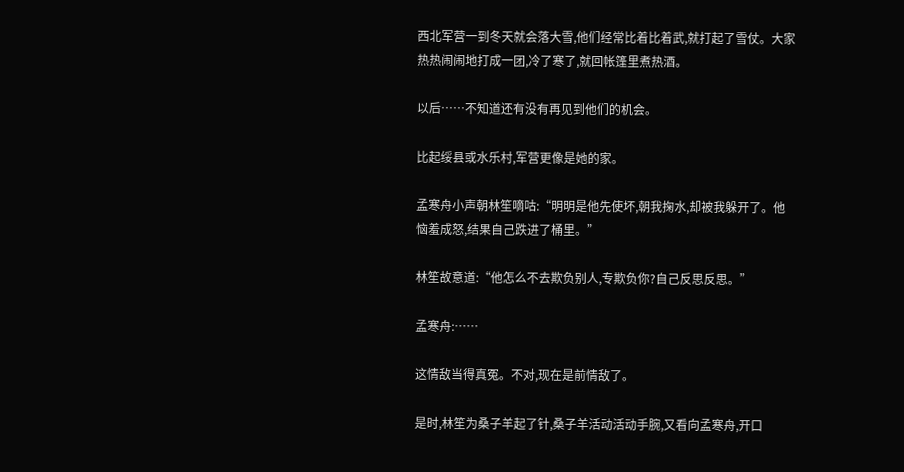西北军营一到冬天就会落大雪,他们经常比着比着武,就打起了雪仗。大家热热闹闹地打成一团,冷了寒了,就回帐篷里煮热酒。

以后……不知道还有没有再见到他们的机会。

比起绥县或水乐村,军营更像是她的家。

孟寒舟小声朝林笙嘀咕:“明明是他先使坏,朝我掬水,却被我躲开了。他恼羞成怒,结果自己跌进了桶里。”

林笙故意道:“他怎么不去欺负别人,专欺负你?自己反思反思。”

孟寒舟:……

这情敌当得真冤。不对,现在是前情敌了。

是时,林笙为桑子羊起了针,桑子羊活动活动手腕,又看向孟寒舟,开口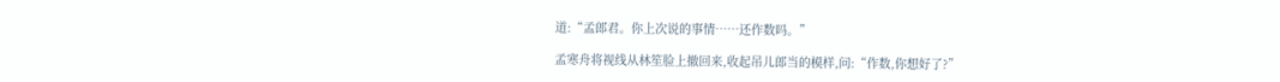道:“孟郎君。你上次说的事情……还作数吗。”

孟寒舟将视线从林笙脸上撤回来,收起吊儿郎当的模样,问:“作数,你想好了?”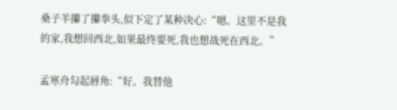桑子羊攥了攥拳头,似下定了某种决心:“嗯。这里不是我的家,我想回西北,如果最终要死,我也想战死在西北。”

孟寒舟勾起唇角:“好。我替他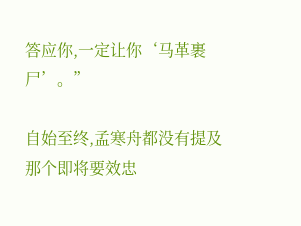答应你,一定让你‘马革裹尸’。”

自始至终,孟寒舟都没有提及那个即将要效忠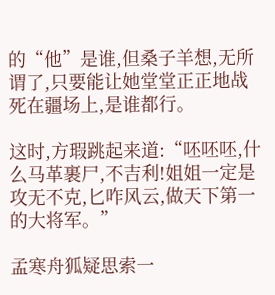的“他”是谁,但桑子羊想,无所谓了,只要能让她堂堂正正地战死在疆场上,是谁都行。

这时,方瑕跳起来道:“呸呸呸,什么马革裹尸,不吉利!姐姐一定是攻无不克,匕咋风云,做天下第一的大将军。”

孟寒舟狐疑思索一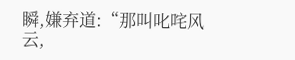瞬,嫌弃道:“那叫叱咤风云,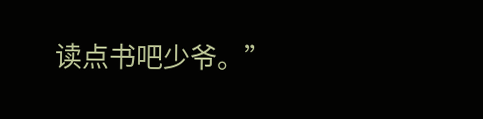读点书吧少爷。”